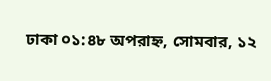ঢাকা ০১:৪৮ অপরাহ্ন, সোমবার, ১২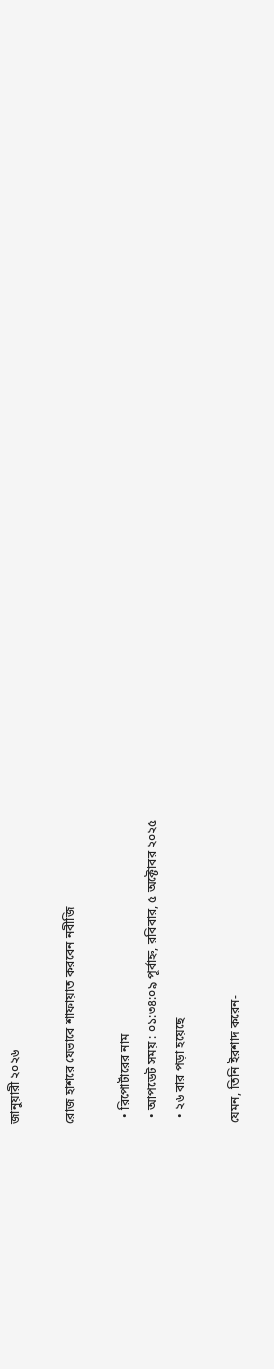জানুয়ারী ২০২৬

রোজ হাশরে যেভাবে শাফায়াত করবেন নবীজি

  • রিপোর্টারের নাম
  • আপডেট সময় : ০১:৩৪:০৯ পূর্বাহ্ন, রবিবার, ৫ অক্টোবর ২০২৫
  • ২৬ বার পড়া হয়েছে

যেমন, তিনি ইরশাদ করেন-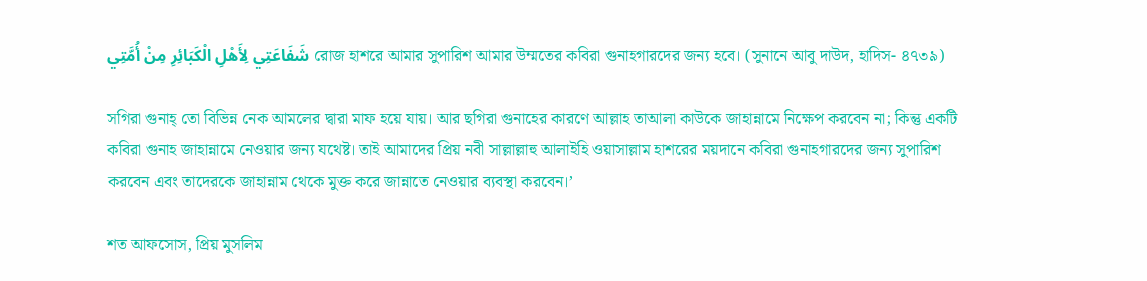شَفَاعَتِي لِأَهْلِ الْكَبَائِرِ مِنْ أُمَّتِي রোজ হাশরে আমার সুপারিশ আমার উম্মতের কবিরা গুনাহগারদের জন্য হবে। (সুনানে আবু দাউদ, হাদিস- ৪৭৩৯)

সগিরা গুনাহ্ তো বিভিন্ন নেক আমলের দ্বারা মাফ হয়ে যায়। আর ছগিরা গুনাহের কারণে আল্লাহ তাআলা কাউকে জাহান্নামে নিক্ষেপ করবেন না; কিন্তু একটি কবিরা গুনাহ জাহান্নামে নেওয়ার জন্য যথেষ্ট। তাই আমাদের প্রিয় নবী সাল্লাল্লাহু আলাইহি ওয়াসাল্লাম হাশরের ময়দানে কবিরা গুনাহগারদের জন্য সুপারিশ করবেন এবং তাদেরকে জাহান্নাম থেকে মুক্ত করে জান্নাতে নেওয়ার ব্যবস্থা করবেন।’

শত আফসোস, প্রিয় মুসলিম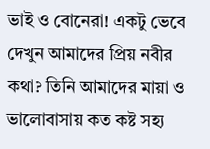ভাই ও বোনেরা! একটু ভেবে দেখুন আমাদের প্রিয় নবীর কথা? তিনি আমাদের মায়া ও ভালোবাসায় কত কষ্ট সহ্য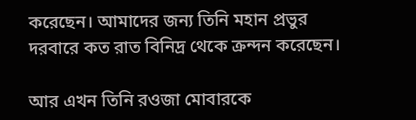করেছেন। আমাদের জন্য তিনি মহান প্রভুর দরবারে কত রাত বিনিদ্র থেকে ক্রন্দন করেছেন।

আর এখন তিনি রওজা মোবারকে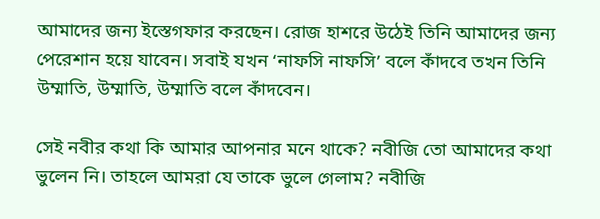আমাদের জন্য ইস্তেগফার করছেন। রোজ হাশরে উঠেই তিনি আমাদের জন্য পেরেশান হয়ে যাবেন। সবাই যখন ‘নাফসি নাফসি’ বলে কাঁদবে তখন তিনি উম্মাতি, উম্মাতি, উম্মাতি বলে কাঁদবেন।

সেই নবীর কথা কি আমার আপনার মনে থাকে? নবীজি তো আমাদের কথা ভুলেন নি। তাহলে আমরা যে তাকে ভুলে গেলাম? নবীজি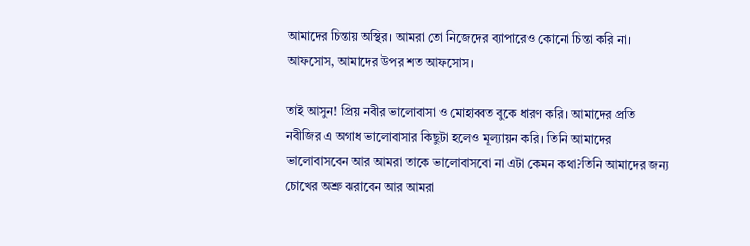আমাদের চিন্তায় অস্থির। আমরা তো নিজেদের ব্যাপারেও কোনো চিন্তা করি না। আফসোস, আমাদের উপর শত আফসোস।

তাই আসুন! প্রিয় নবীর ভালোবাসা ও মোহাব্বত বুকে ধারণ করি। আমাদের প্রতি নবীজির এ অগাধ ভালোবাসার কিছুটা হলেও মূল্যায়ন করি। তিনি আমাদের ভালোবাসবেন আর আমরা তাকে ভালোবাসবো না এটা কেমন কথা?তিনি আমাদের জন্য চোখের অশ্রু ঝরাবেন আর আমরা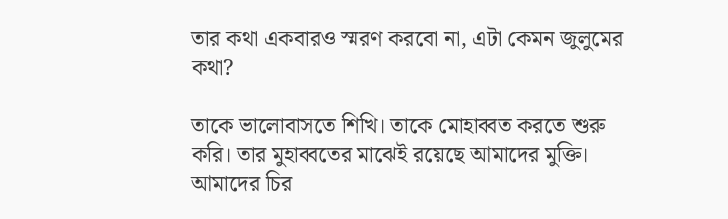তার কথা একবারও স্মরণ করবো না, এটা কেমন জুলুমের কথা?

তাকে ভালোবাসতে শিখি। তাকে মোহাব্বত করতে শুরু করি। তার মুহাব্বতের মাঝেই রয়েছে আমাদের মুক্তি। আমাদের চির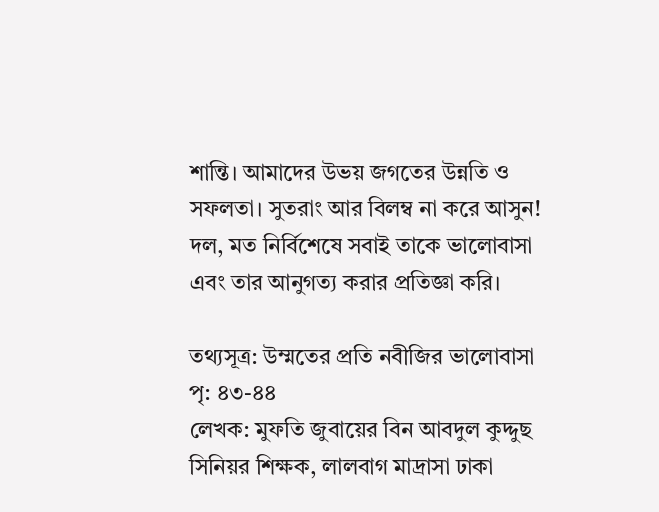শান্তি। আমাদের উভয় জগতের উন্নতি ও সফলতা। সুতরাং আর বিলম্ব না করে আসুন! দল, মত নির্বিশেষে সবাই তাকে ভালোবাসা এবং তার আনুগত্য করার প্রতিজ্ঞা করি।

তথ্যসূত্র: উম্মতের প্রতি নবীজির ভালোবাসা পৃ: ৪৩-৪৪
লেখক: মুফতি জুবায়ের বিন আবদুল কুদ্দুছ  সিনিয়র শিক্ষক, লালবাগ মাদ্রাসা ঢাকা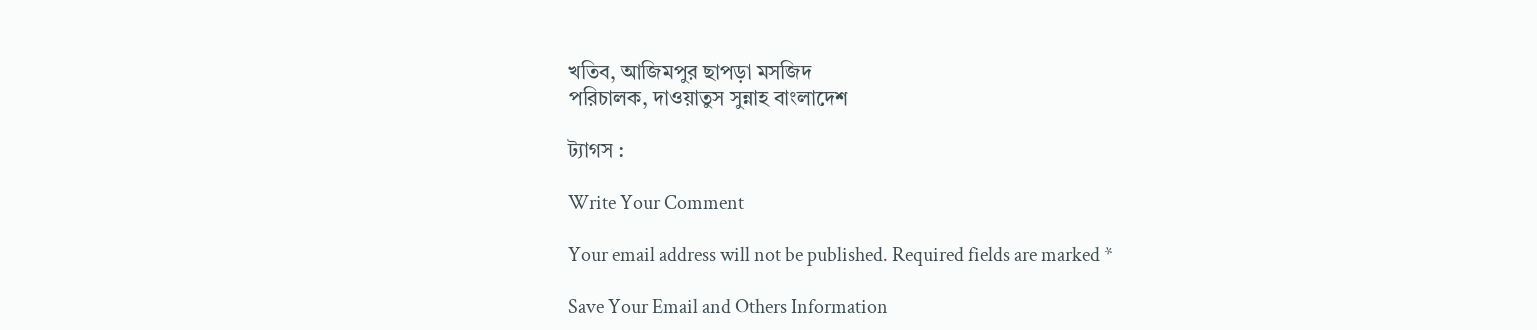খতিব, আজিমপুর ছাপড়া মসজিদ
পরিচালক, দাওয়াতুস সুন্নাহ বাংলাদেশ

ট্যাগস :

Write Your Comment

Your email address will not be published. Required fields are marked *

Save Your Email and Others Information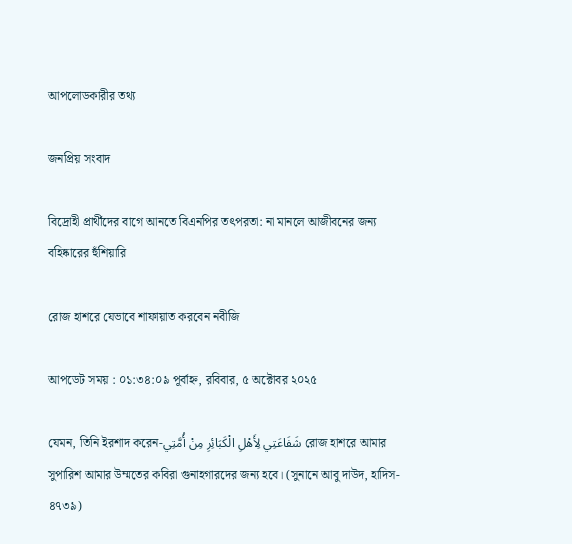আপলোডকারীর তথ্য

জনপ্রিয় সংবাদ

বিদ্রোহী প্রার্থীদের বাগে আনতে বিএনপির তৎপরতা: না মানলে আজীবনের জন্য বহিষ্কারের হুঁশিয়ারি

রোজ হাশরে যেভাবে শাফায়াত করবেন নবীজি

আপডেট সময় : ০১:৩৪:০৯ পূর্বাহ্ন, রবিবার, ৫ অক্টোবর ২০২৫

যেমন, তিনি ইরশাদ করেন-شَفَاعَتِي لِأَهْلِ الْكَبَائِرِ مِنْ أُمَّتِي রোজ হাশরে আমার সুপারিশ আমার উম্মতের কবিরা গুনাহগারদের জন্য হবে। (সুনানে আবু দাউদ, হাদিস- ৪৭৩৯)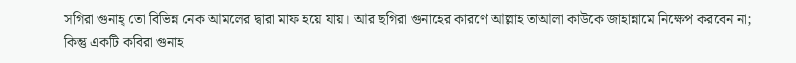সগিরা গুনাহ্ তো বিভিন্ন নেক আমলের দ্বারা মাফ হয়ে যায়। আর ছগিরা গুনাহের কারণে আল্লাহ তাআলা কাউকে জাহান্নামে নিক্ষেপ করবেন না; কিন্তু একটি কবিরা গুনাহ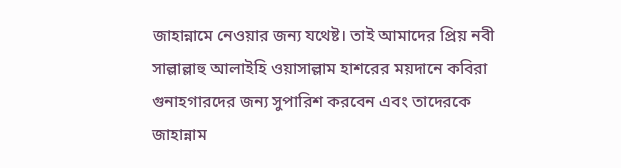জাহান্নামে নেওয়ার জন্য যথেষ্ট। তাই আমাদের প্রিয় নবী সাল্লাল্লাহু আলাইহি ওয়াসাল্লাম হাশরের ময়দানে কবিরা গুনাহগারদের জন্য সুপারিশ করবেন এবং তাদেরকে জাহান্নাম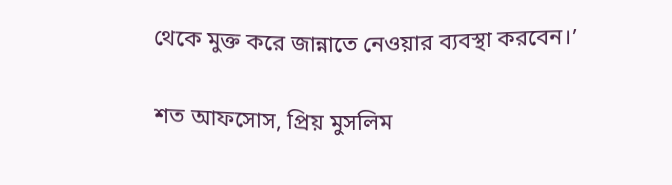থেকে মুক্ত করে জান্নাতে নেওয়ার ব্যবস্থা করবেন।’

শত আফসোস, প্রিয় মুসলিম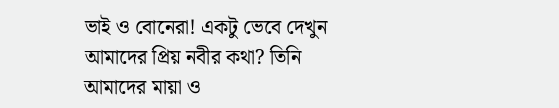ভাই ও বোনেরা! একটু ভেবে দেখুন আমাদের প্রিয় নবীর কথা? তিনি আমাদের মায়া ও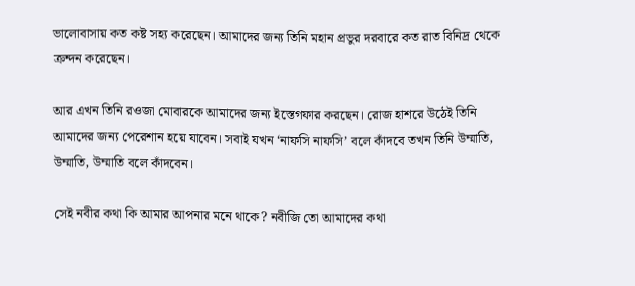ভালোবাসায় কত কষ্ট সহ্য করেছেন। আমাদের জন্য তিনি মহান প্রভুর দরবারে কত রাত বিনিদ্র থেকে ক্রন্দন করেছেন।

আর এখন তিনি রওজা মোবারকে আমাদের জন্য ইস্তেগফার করছেন। রোজ হাশরে উঠেই তিনি আমাদের জন্য পেরেশান হয়ে যাবেন। সবাই যখন ‘নাফসি নাফসি’ বলে কাঁদবে তখন তিনি উম্মাতি, উম্মাতি, উম্মাতি বলে কাঁদবেন।

সেই নবীর কথা কি আমার আপনার মনে থাকে? নবীজি তো আমাদের কথা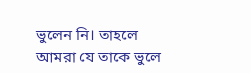ভুলেন নি। তাহলে আমরা যে তাকে ভুলে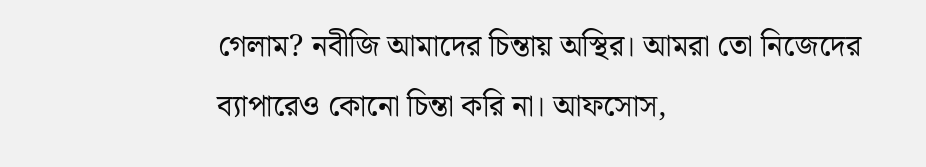গেলাম? নবীজি আমাদের চিন্তায় অস্থির। আমরা তো নিজেদের ব্যাপারেও কোনো চিন্তা করি না। আফসোস,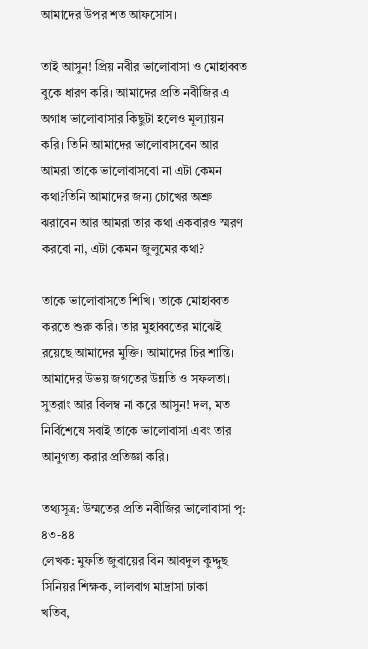আমাদের উপর শত আফসোস।

তাই আসুন! প্রিয় নবীর ভালোবাসা ও মোহাব্বত বুকে ধারণ করি। আমাদের প্রতি নবীজির এ অগাধ ভালোবাসার কিছুটা হলেও মূল্যায়ন করি। তিনি আমাদের ভালোবাসবেন আর আমরা তাকে ভালোবাসবো না এটা কেমন কথা?তিনি আমাদের জন্য চোখের অশ্রু ঝরাবেন আর আমরা তার কথা একবারও স্মরণ করবো না, এটা কেমন জুলুমের কথা?

তাকে ভালোবাসতে শিখি। তাকে মোহাব্বত করতে শুরু করি। তার মুহাব্বতের মাঝেই রয়েছে আমাদের মুক্তি। আমাদের চির শান্তি। আমাদের উভয় জগতের উন্নতি ও সফলতা। সুতরাং আর বিলম্ব না করে আসুন! দল, মত নির্বিশেষে সবাই তাকে ভালোবাসা এবং তার আনুগত্য করার প্রতিজ্ঞা করি।

তথ্যসূত্র: উম্মতের প্রতি নবীজির ভালোবাসা পৃ: ৪৩-৪৪
লেখক: মুফতি জুবায়ের বিন আবদুল কুদ্দুছ  সিনিয়র শিক্ষক, লালবাগ মাদ্রাসা ঢাকা
খতিব,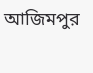আজিমপুর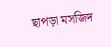ছাপড়া মসজিদ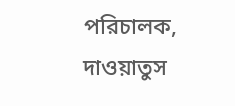পরিচালক, দাওয়াতুস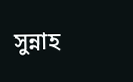সুন্নাহ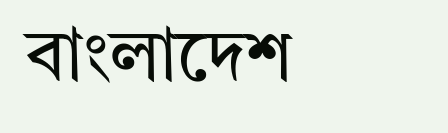বাংলাদেশ